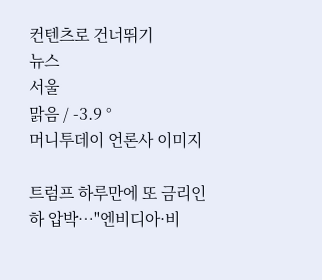컨텐츠로 건너뛰기
뉴스
서울
맑음 / -3.9 °
머니투데이 언론사 이미지

트럼프 하루만에 또 금리인하 압박…"엔비디아·비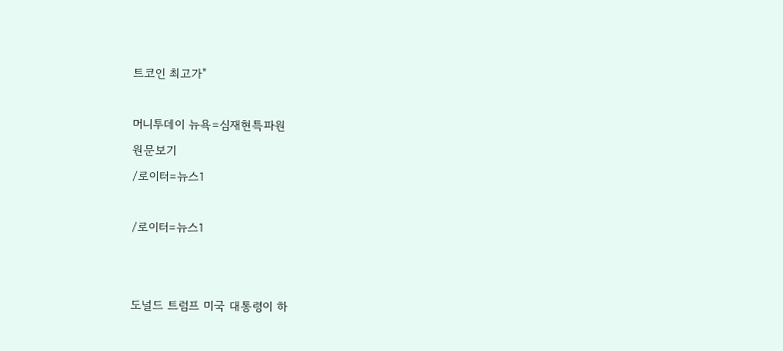트코인 최고가"

머니투데이 뉴욕=심재현특파원
원문보기
/로이터=뉴스1

/로이터=뉴스1


도널드 트럼프 미국 대통령이 하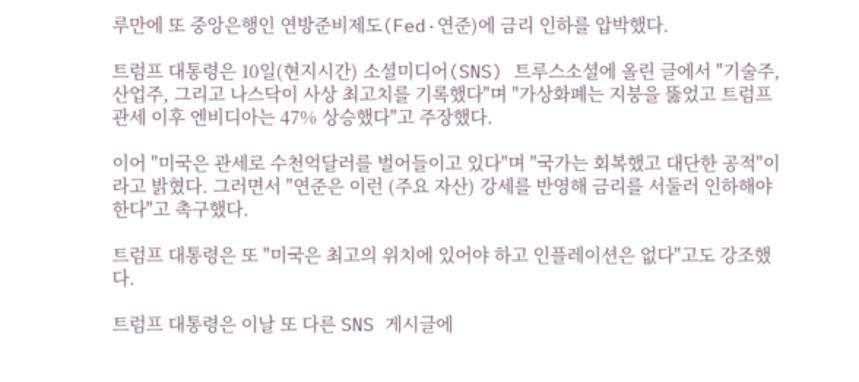루만에 또 중앙은행인 연방준비제도(Fed·연준)에 금리 인하를 압박했다.

트럼프 대통령은 10일(현지시간) 소셜미디어(SNS) 트루스소셜에 올린 글에서 "기술주, 산업주, 그리고 나스닥이 사상 최고치를 기록했다"며 "가상화폐는 지붕을 뚫었고 트럼프 관세 이후 엔비디아는 47% 상승했다"고 주장했다.

이어 "미국은 관세로 수천억달러를 벌어들이고 있다"며 "국가는 회복했고 대단한 공적"이라고 밝혔다. 그러면서 "연준은 이런 (주요 자산) 강세를 반영해 금리를 서둘러 인하해야 한다"고 촉구했다.

트럼프 대통령은 또 "미국은 최고의 위치에 있어야 하고 인플레이션은 없다"고도 강조했다.

트럼프 대통령은 이날 또 다른 SNS 게시글에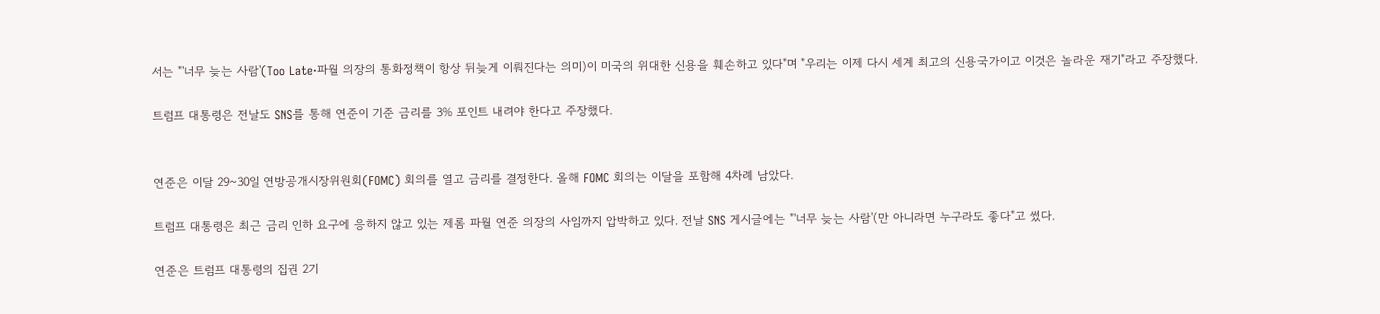서는 "'너무 늦는 사람'(Too Late·파월 의장의 통화정책이 항상 뒤늦게 이뤄진다는 의미)이 미국의 위대한 신용을 훼손하고 있다"며 "우리는 이제 다시 세계 최고의 신용국가이고 이것은 놀라운 재기"라고 주장했다.

트럼프 대통령은 전날도 SNS를 통해 연준이 기준 금리를 3% 포인트 내려야 한다고 주장했다.


연준은 이달 29~30일 연방공개시장위원회(FOMC) 회의를 열고 금리를 결정한다. 올해 FOMC 회의는 이달을 포함해 4차례 남았다.

트럼프 대통령은 최근 금리 인하 요구에 응하지 않고 있는 제롬 파월 연준 의장의 사임까지 압박하고 있다. 전날 SNS 게시글에는 "'너무 늦는 사람'(만 아니라면 누구라도 좋다"고 썼다.

연준은 트럼프 대통령의 집권 2기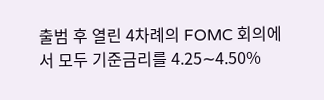출범 후 열린 4차례의 FOMC 회의에서 모두 기준금리를 4.25∼4.50%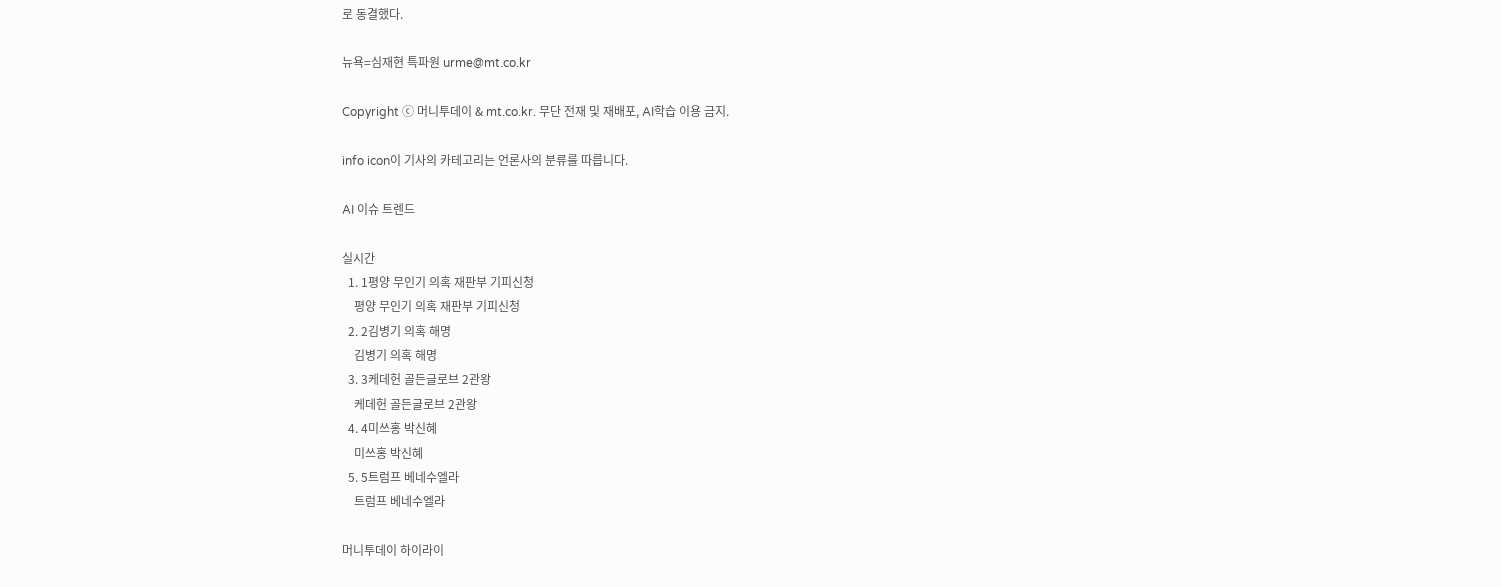로 동결했다.

뉴욕=심재현 특파원 urme@mt.co.kr

Copyright ⓒ 머니투데이 & mt.co.kr. 무단 전재 및 재배포, AI학습 이용 금지.

info icon이 기사의 카테고리는 언론사의 분류를 따릅니다.

AI 이슈 트렌드

실시간
  1. 1평양 무인기 의혹 재판부 기피신청
    평양 무인기 의혹 재판부 기피신청
  2. 2김병기 의혹 해명
    김병기 의혹 해명
  3. 3케데헌 골든글로브 2관왕
    케데헌 골든글로브 2관왕
  4. 4미쓰홍 박신혜
    미쓰홍 박신혜
  5. 5트럼프 베네수엘라
    트럼프 베네수엘라

머니투데이 하이라이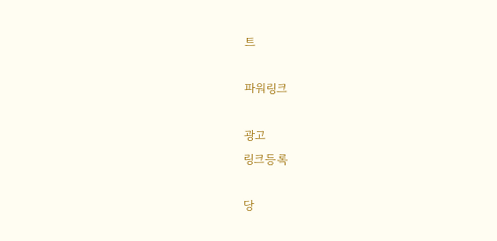트

파워링크

광고
링크등록

당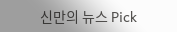신만의 뉴스 Pick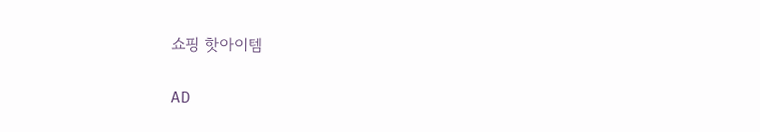쇼핑 핫아이템

AD